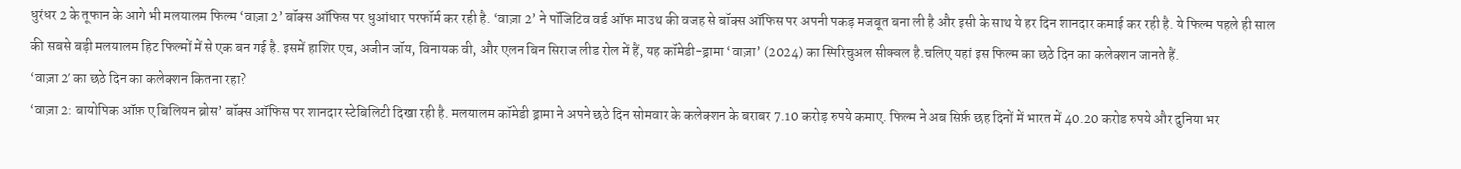धुरंधर 2 के तूफान के आगे भी मलयालम फिल्म ‘वाज़ा 2’ बॉक्स ऑफिस पर धुआंधार परफॉर्म कर रही है. ‘वाज़ा 2’ ने पॉजिटिव वर्ड ऑफ माउथ की वजह से बॉक्स ऑफिस पर अपनी पकड़ मजबूत बना ली है और इसी के साथ ये हर दिन शानदार कमाई कर रही है. ये फिल्म पहले ही साल की सबसे बड़ी मलयालम हिट फिल्मों में से एक बन गई है. इसमें हाशिर एच, अजीन जॉय, विनायक वी, और एलन बिन सिराज लीड रोल में हैं, यह कॉमेडी-ड्रामा ‘वाज़ा’ (2024) का स्पिरिचुअल सीक्वल है.चलिए यहां इस फिल्म का छठे दिन का कलेक्शन जानते हैं.
‘वाज़ा 2′ का छठे दिन का कलेक्शन कितना रहा?
‘वाज़ा 2: बायोपिक ऑफ़ ए बिलियन ब्रोस’ बॉक्स ऑफिस पर शानदार स्टेबिलिटी दिखा रही है. मलयालम कॉमेडी ड्रामा ने अपने छठे दिन सोमवार के कलेक्शन के बराबर 7.10 करोड़ रुपये कमाए. फिल्म ने अब सिर्फ़ छह दिनों में भारत में 40.20 करोड रुपये और दुनिया भर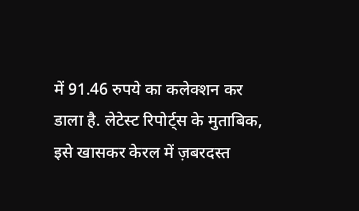में 91.46 रुपये का कलेक्शन कर डाला है. लेटेस्ट रिपोर्ट्स के मुताबिक, इसे खासकर केरल में ज़बरदस्त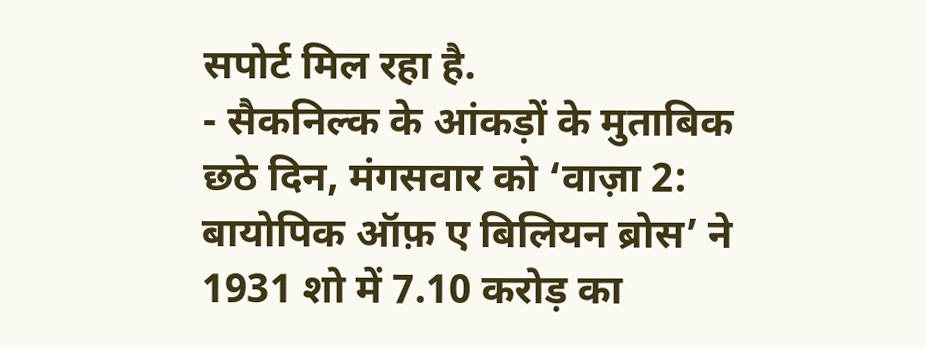सपोर्ट मिल रहा है.
- सैकनिल्क के आंकड़ों के मुताबिक छठे दिन, मंगसवार को ‘वाज़ा 2: बायोपिक ऑफ़ ए बिलियन ब्रोस’ ने 1931 शो में 7.10 करोड़ का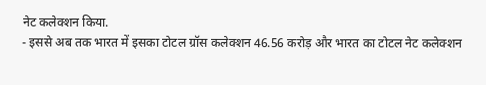नेट कलेक्शन किया.
- इससे अब तक भारत में इसका टोटल ग्रॉस कलेक्शन 46.56 करोड़ और भारत का टोटल नेट कलेक्शन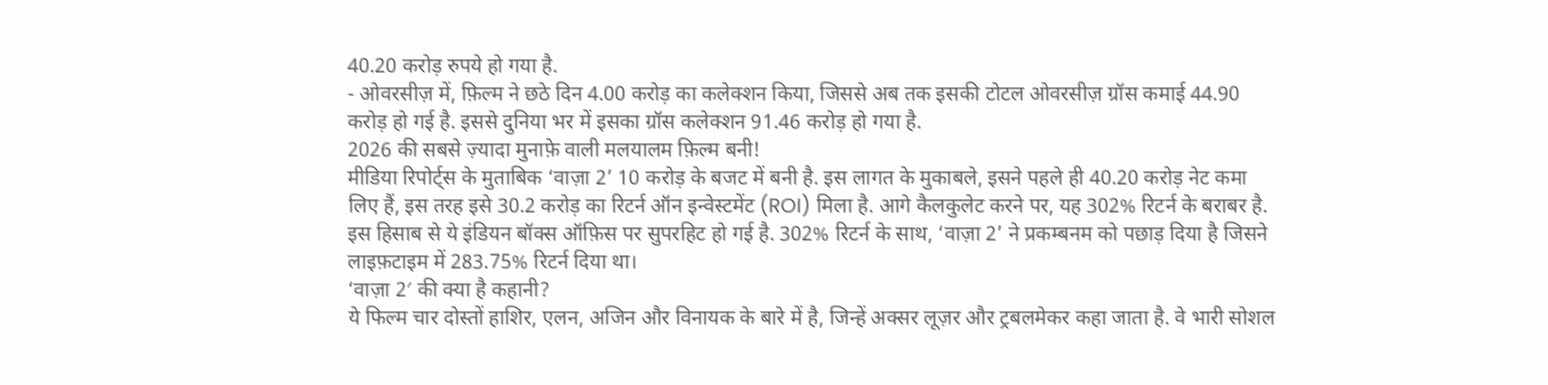40.20 करोड़ रुपये हो गया है.
- ओवरसीज़ में, फ़िल्म ने छठे दिन 4.00 करोड़ का कलेक्शन किया, जिससे अब तक इसकी टोटल ओवरसीज़ ग्रॉस कमाई 44.90 करोड़ हो गई है. इससे दुनिया भर में इसका ग्रॉस कलेक्शन 91.46 करोड़ हो गया है.
2026 की सबसे ज़्यादा मुनाफ़े वाली मलयालम फ़िल्म बनी!
मीडिया रिपोर्ट्स के मुताबिक ‘वाज़ा 2’ 10 करोड़ के बजट में बनी है. इस लागत के मुकाबले, इसने पहले ही 40.20 करोड़ नेट कमा लिए हैं, इस तरह इसे 30.2 करोड़ का रिटर्न ऑन इन्वेस्टमेंट (ROI) मिला है. आगे कैलकुलेट करने पर, यह 302% रिटर्न के बराबर है. इस हिसाब से ये इंडियन बॉक्स ऑफ़िस पर सुपरहिट हो गई है. 302% रिटर्न के साथ, ‘वाज़ा 2’ ने प्रकम्बनम को पछाड़ दिया है जिसने लाइफ़टाइम में 283.75% रिटर्न दिया था।
‘वाज़ा 2′ की क्या है कहानी?
ये फिल्म चार दोस्तों हाशिर, एलन, अजिन और विनायक के बारे में है, जिन्हें अक्सर लूज़र और ट्रबलमेकर कहा जाता है. वे भारी सोशल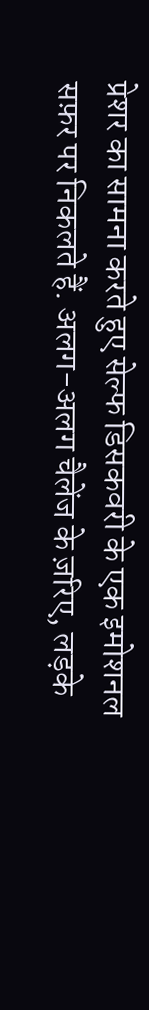प्रेशर का सामना करते हुए सेल्फ डिसकवरी के एक इमोशनल सफ़र पर निकलते हैं. अलग-अलग चैलेंज के ज़रिए, लड़के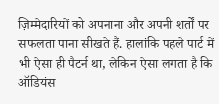ज़िम्मेदारियों को अपनाना और अपनी शर्तों पर सफलता पाना सीखते हैं. हालांकि पहले पार्ट में भी ऐसा ही पैटर्न था, लेकिन ऐसा लगता है कि ऑडियंस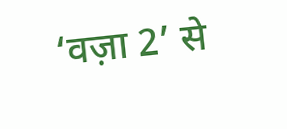‘वज़ा 2’ से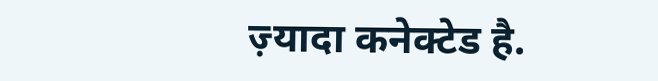ज़्यादा कनेक्टेड है.